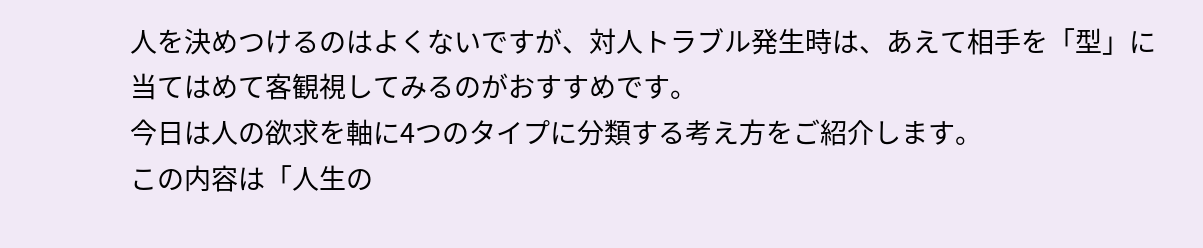人を決めつけるのはよくないですが、対人トラブル発生時は、あえて相手を「型」に当てはめて客観視してみるのがおすすめです。
今日は人の欲求を軸に4つのタイプに分類する考え方をご紹介します。
この内容は「人生の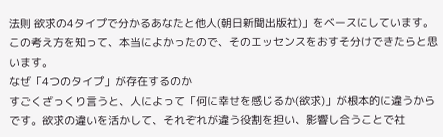法則 欲求の4タイプで分かるあなたと他人(朝日新聞出版社)」をベースにしています。この考え方を知って、本当によかったので、そのエッセンスをおすそ分けできたらと思います。
なぜ「4つのタイプ」が存在するのか
すごくざっくり言うと、人によって「何に幸せを感じるか(欲求)」が根本的に違うからです。欲求の違いを活かして、それぞれが違う役割を担い、影響し合うことで社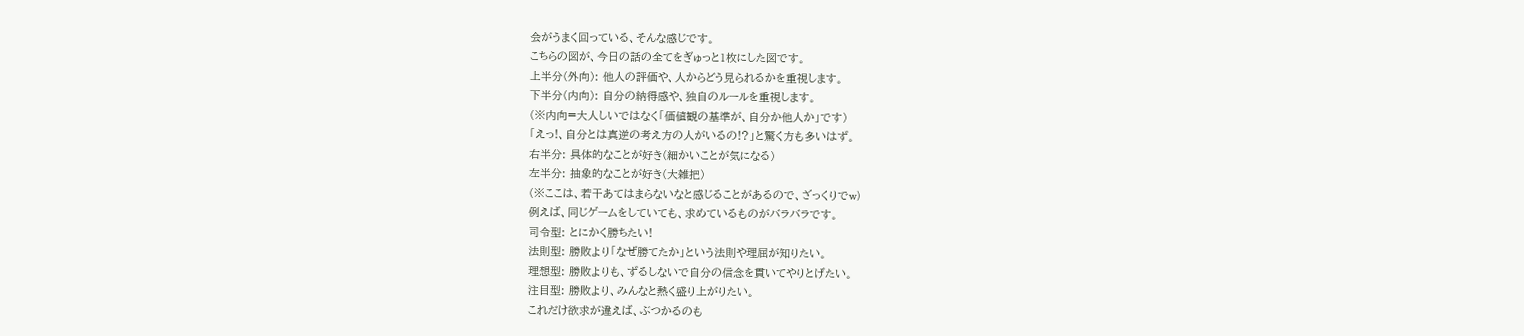会がうまく回っている、そんな感じです。
こちらの図が、今日の話の全てをぎゅっと1枚にした図です。
上半分(外向): 他人の評価や、人からどう見られるかを重視します。
下半分(内向): 自分の納得感や、独自のルールを重視します。
(※内向=大人しいではなく「価値観の基準が、自分か他人か」です)
「えっ!、自分とは真逆の考え方の人がいるの!?」と驚く方も多いはず。
右半分: 具体的なことが好き(細かいことが気になる)
左半分: 抽象的なことが好き(大雑把)
(※ここは、若干あてはまらないなと感じることがあるので、ざっくりでw)
例えば、同じゲームをしていても、求めているものがバラバラです。
司令型: とにかく勝ちたい!
法則型: 勝敗より「なぜ勝てたか」という法則や理屈が知りたい。
理想型: 勝敗よりも、ずるしないで自分の信念を貫いてやりとげたい。
注目型: 勝敗より、みんなと熱く盛り上がりたい。
これだけ欲求が違えば、ぶつかるのも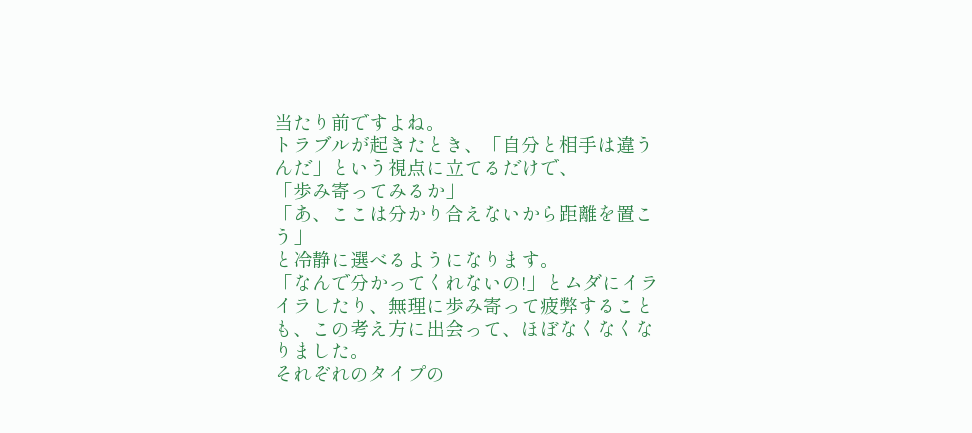当たり前ですよね。
トラブルが起きたとき、「自分と相手は違うんだ」という視点に立てるだけで、
「歩み寄ってみるか」
「あ、ここは分かり合えないから距離を置こう」
と冷静に選べるようになります。
「なんで分かってくれないの!」とムダにイライラしたり、無理に歩み寄って疲弊することも、この考え方に出会って、ほぼなくなくなりました。
それぞれのタイプの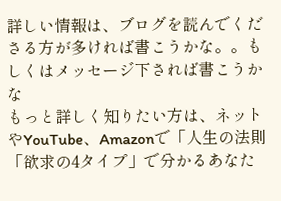詳しい情報は、ブログを読んでくださる方が多ければ書こうかな。。もしくはメッセージ下されば書こうかな
もっと詳しく知りたい方は、ネットやYouTube、Amazonで「人生の法則 「欲求の4タイプ」で分かるあなた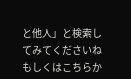と他人」と検索してみてくださいね
もしくはこちらか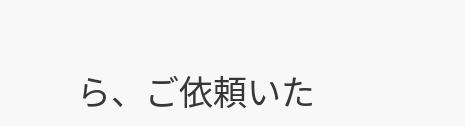ら、ご依頼いた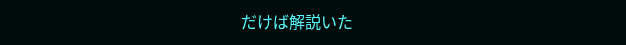だけば解説いた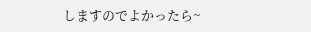しますのでよかったら~